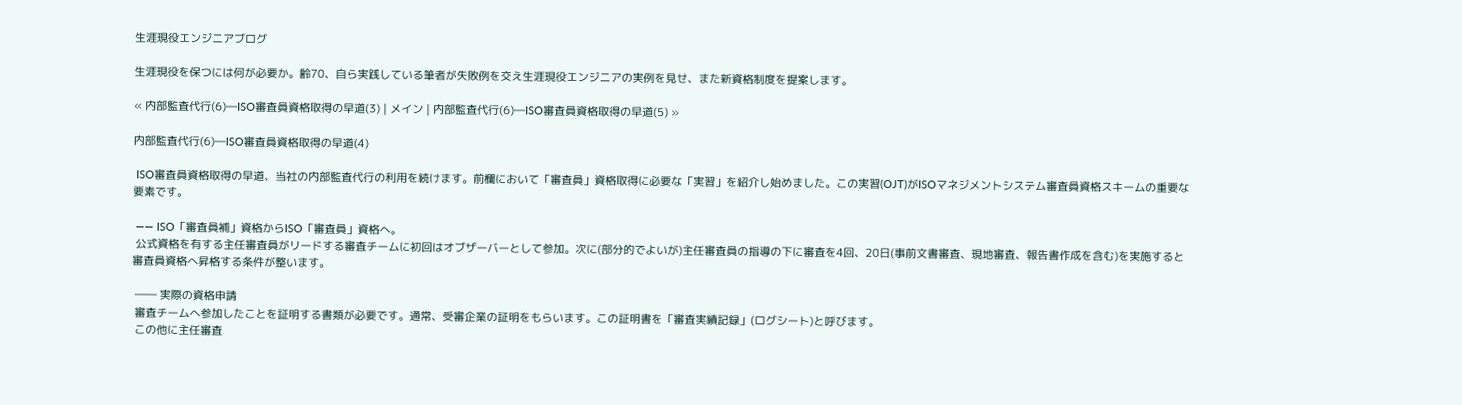生涯現役エンジニアブログ

生涯現役を保つには何が必要か。齢70、自ら実践している筆者が失敗例を交え生涯現役エンジニアの実例を見せ、また新資格制度を提案します。

« 内部監査代行(6)―ISO審査員資格取得の早道(3) | メイン | 内部監査代行(6)―ISO審査員資格取得の早道(5) »

内部監査代行(6)―ISO審査員資格取得の早道(4)

 ISO審査員資格取得の早道、当社の内部監査代行の利用を続けます。前欄において「審査員」資格取得に必要な「実習」を紹介し始めました。この実習(OJT)がISOマネジメントシステム審査員資格スキームの重要な要素です。

 ―― ISO「審査員補」資格からISO「審査員」資格へ。
 公式資格を有する主任審査員がリードする審査チームに初回はオブザーバーとして参加。次に(部分的でよいが)主任審査員の指導の下に審査を4回、20日(事前文書審査、現地審査、報告書作成を含む)を実施すると審査員資格へ昇格する条件が整います。

 ―― 実際の資格申請
 審査チームへ参加したことを証明する書類が必要です。通常、受審企業の証明をもらいます。この証明書を「審査実績記録」(ログシート)と呼びます。
 この他に主任審査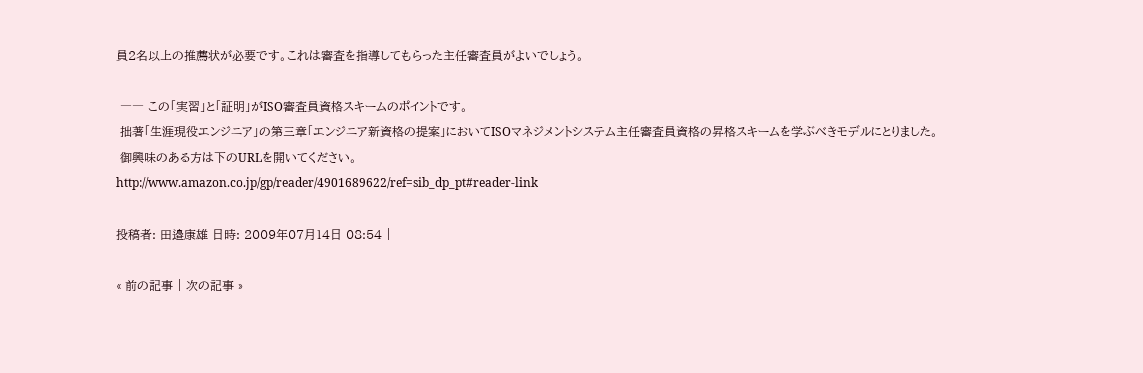員2名以上の推薦状が必要です。これは審査を指導してもらった主任審査員がよいでしょう。

 ―― この「実習」と「証明」がISO審査員資格スキームのポイントです。
 拙著「生涯現役エンジニア」の第三章「エンジニア新資格の提案」においてISOマネジメントシステム主任審査員資格の昇格スキームを学ぶべきモデルにとりました。
 御興味のある方は下のURLを開いてください。
http://www.amazon.co.jp/gp/reader/4901689622/ref=sib_dp_pt#reader-link

投稿者: 田邉康雄 日時: 2009年07月14日 08:54 |

« 前の記事 | 次の記事 »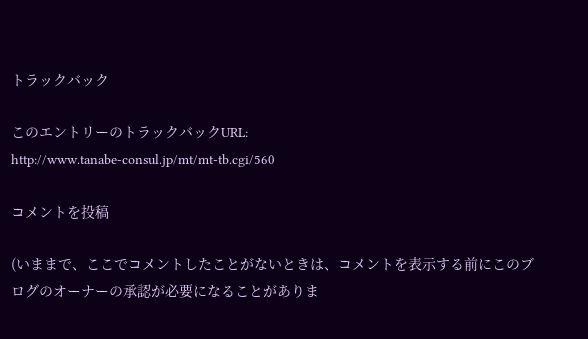トラックバック

このエントリーのトラックバックURL:
http://www.tanabe-consul.jp/mt/mt-tb.cgi/560

コメントを投稿

(いままで、ここでコメントしたことがないときは、コメントを表示する前にこのブログのオーナーの承認が必要になることがありま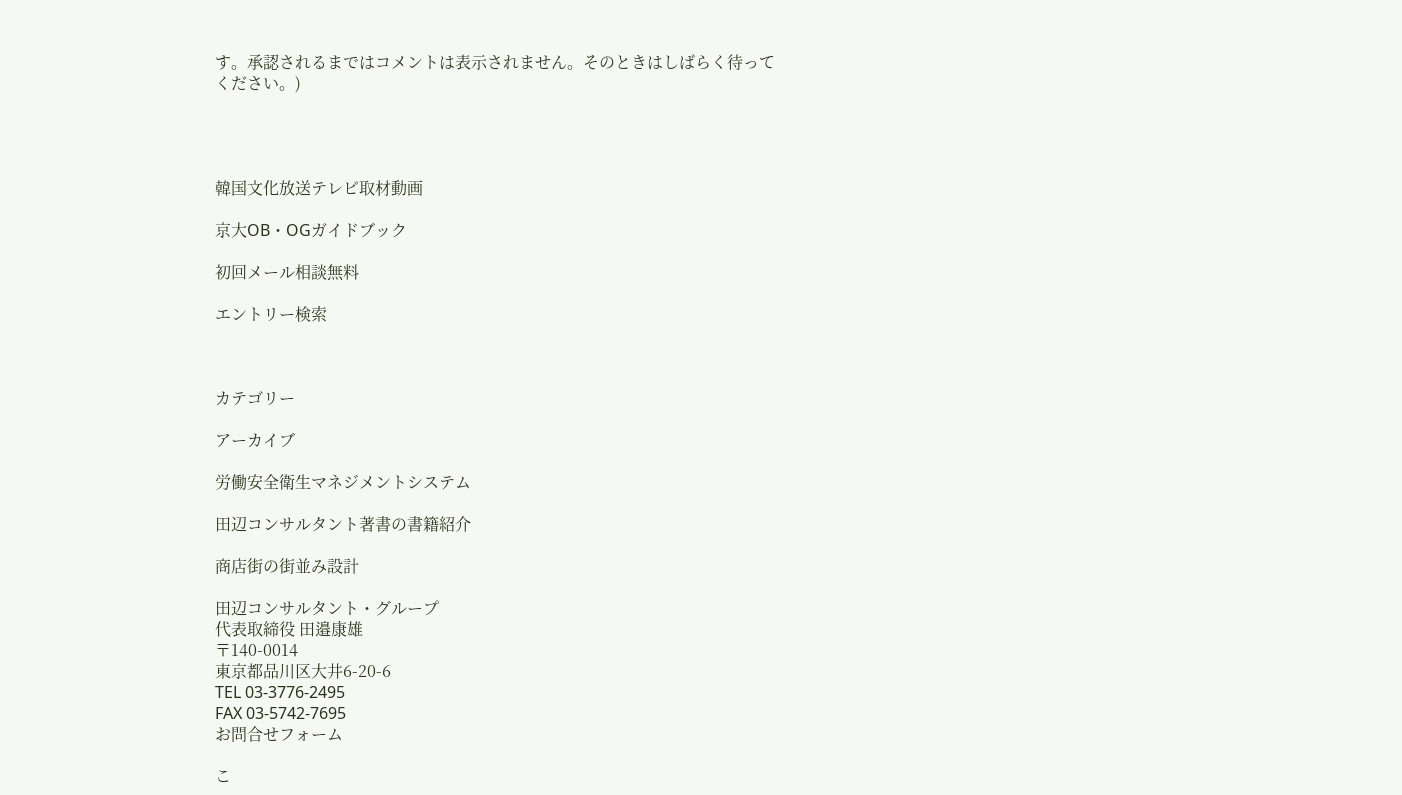す。承認されるまではコメントは表示されません。そのときはしばらく待ってください。)




韓国文化放送テレビ取材動画

京大OB・OGガイドブック

初回メール相談無料

エントリー検索



カテゴリー

アーカイブ

労働安全衛生マネジメントシステム

田辺コンサルタント著書の書籍紹介

商店街の街並み設計

田辺コンサルタント・グループ
代表取締役 田邉康雄
〒140-0014
東京都品川区大井6-20-6
TEL 03-3776-2495
FAX 03-5742-7695
お問合せフォーム

こ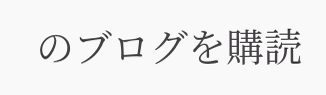のブログを購読